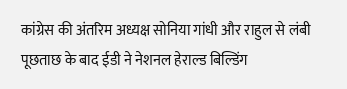कांग्रेस की अंतरिम अध्यक्ष सोनिया गांधी और राहुल से लंबी पूछताछ के बाद ईडी ने नेशनल हेराल्ड बिल्डिंग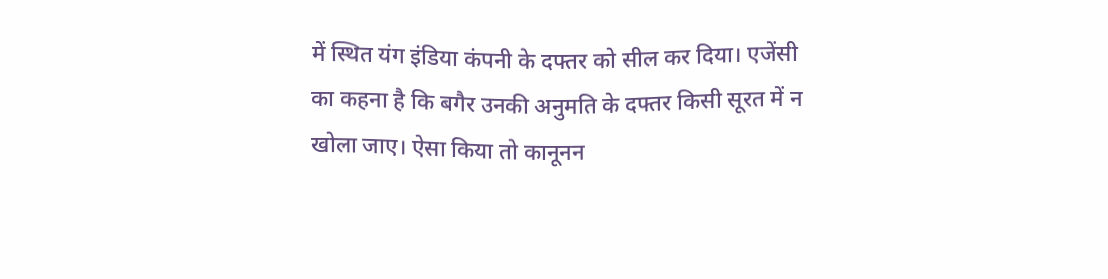में स्थित यंग इंडिया कंपनी के दफ्तर को सील कर दिया। एजेंसी का कहना है कि बगैर उनकी अनुमति के दफ्तर किसी सूरत में न खोला जाए। ऐसा किया तो कानूनन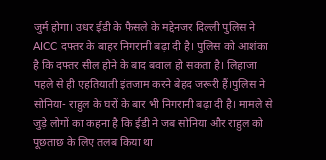जुर्म होगा। उधर ईडी के फैसले के मद्देनजर दिल्ली पुलिस ने AICC दफ्तर के बाहर निगरानी बढ़ा दी है। पुलिस को आशंका है कि दफ्तर सील होने के बाद बवाल हो सकता है। लिहाजा पहले से ही एहतियाती इंतजाम करने बेहद जरूरी हैं।पुलिस ने सोनिया- राहुल के घरों के बार भी निगरानी बढ़ा दी है। मामले से जुड़े लोगों का कहना है कि ईडी ने जब सोनिया और राहुल को पूछताछ के लिए तलब किया था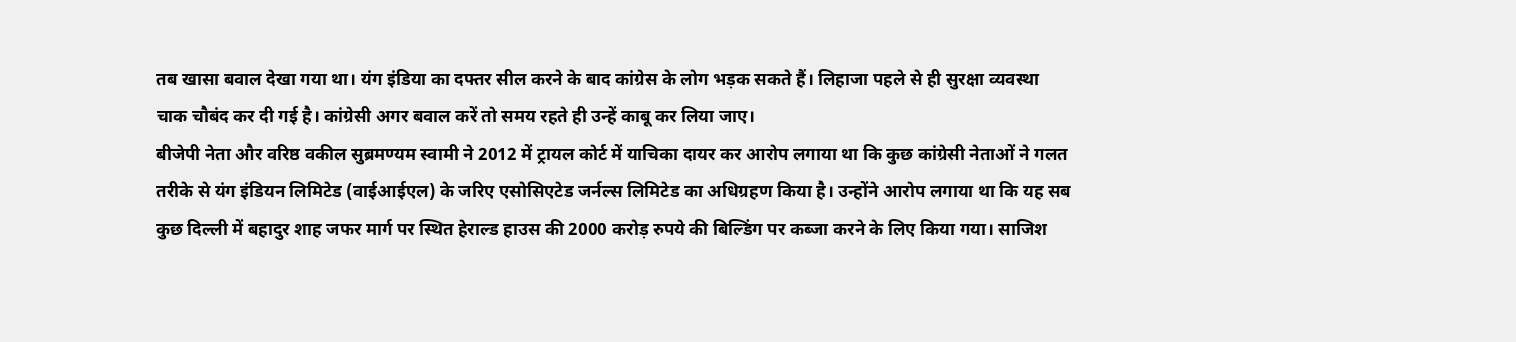तब खासा बवाल देखा गया था। यंग इंडिया का दफ्तर सील करने के बाद कांग्रेस के लोग भड़क सकते हैं। लिहाजा पहले से ही सुरक्षा व्यवस्था चाक चौबंद कर दी गई है। कांग्रेसी अगर बवाल करें तो समय रहते ही उन्हें काबू कर लिया जाए।
बीजेपी नेता और वरिष्ठ वकील सुब्रमण्यम स्वामी ने 2012 में ट्रायल कोर्ट में याचिका दायर कर आरोप लगाया था कि कुछ कांग्रेसी नेताओं ने गलत तरीके से यंग इंडियन लिमिटेड (वाईआईएल) के जरिए एसोसिएटेड जर्नल्स लिमिटेड का अधिग्रहण किया है। उन्होंने आरोप लगाया था कि यह सब कुछ दिल्ली में बहादुर शाह जफर मार्ग पर स्थित हेराल्ड हाउस की 2000 करोड़ रुपये की बिल्डिंग पर कब्जा करने के लिए किया गया। साजिश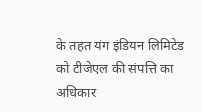के तहत यंग इंडियन लिमिटेड को टीजेएल की संपत्ति का अधिकार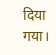दिया गया।